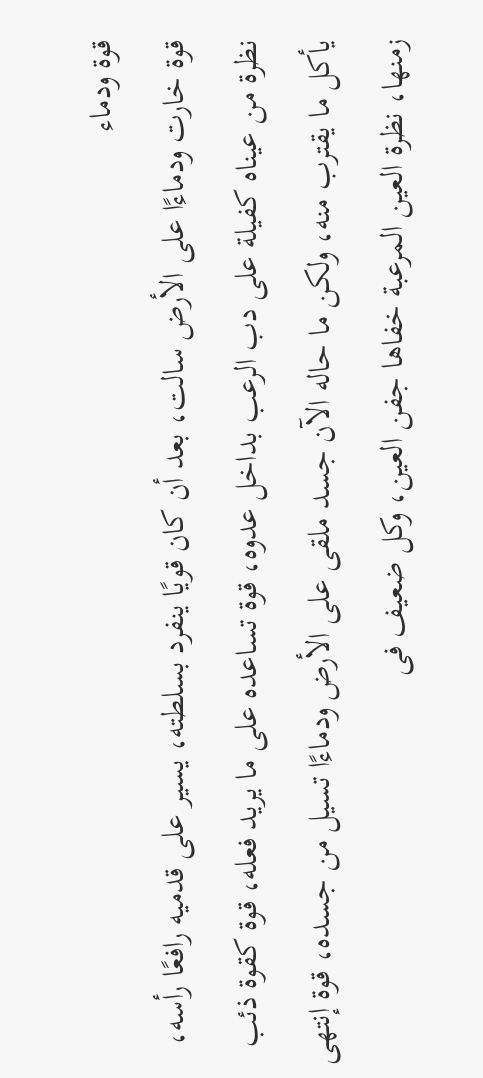قوة ودماء
قوة خارت ودماءًا على الأرض سالت، بعد أن كان قويًا ينفرد بسلطته، يسير على قدميه رافعًا رأسه، نظرة من عيناه كفيلة على دب الرعب بداخل عدوه، قوة تساعده على ما يريد فعله، قوة كقوة ذئب يأكل ما يقترب منه، ولكن ما حاله الآن جسد ملقى على الأرض ودماءًا تسيل من جسده، قوة إنتهى زمنها، نظرة العين المرعبة خفاها جفن العين، وكل ضعيف فى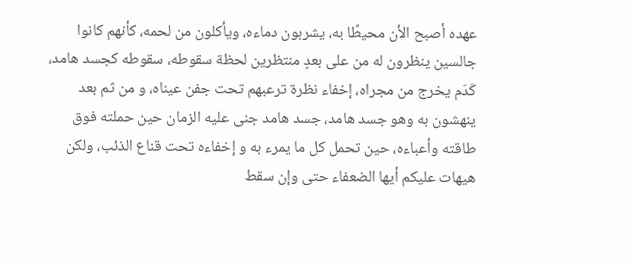عهده أصبح الأن محيطًا به، يشربون دماءه، ويأكلون من لحمه، كأنهم كانوا جالسين ينظرون له من على بعدٍ منتظرين لحظة سقوطه، سقوطه كجسد هامد، كَدَم يخرج من مجراه، إخفاء نظرة ترعبهم تحت جفن عيناه، و من ثم بعد ينهشون به وهو جسد هامد، جسد هامد جنى عليه الزمان حين حملته فوق طاقته وأعباءه، حين تحمل كل ما يمرء به و إخفاءه تحت قناع الذئب، ولكن هيهات عليكم أيها الضعفاء حتى وإن سقط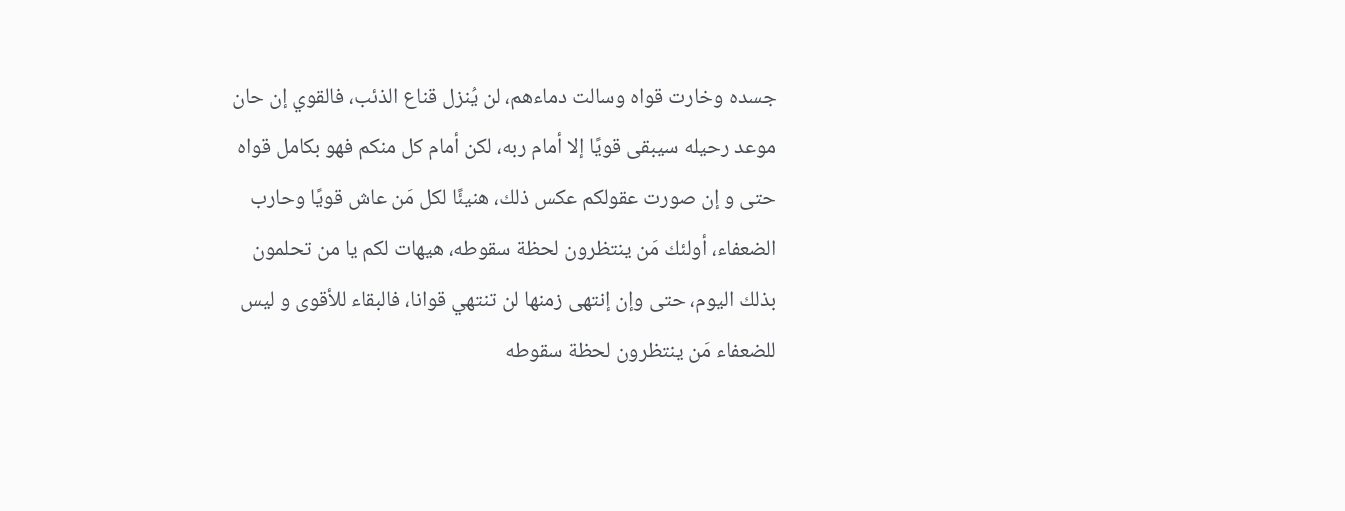جسده وخارت قواه وسالت دماءهم، لن يُنزل قناع الذئب، فالقوي إن حان موعد رحيله سيبقى قويًا إلا أمام ربه، لكن أمام كل منكم فهو بكامل قواه حتى و إن صورت عقولكم عكس ذلك، هنيئًا لكل مَن عاش قويًا وحارب الضعفاء، أولئك مَن ينتظرون لحظة سقوطه، هيهات لكم يا من تحلمون بذلك اليوم، حتى وإن إنتهى زمنها لن تنتهي قوانا، فالبقاء للأقوى و ليس للضعفاء مَن ينتظرون لحظة سقوطه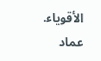الأقوياء.
عماد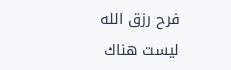فرح رزق الله
ليست هناك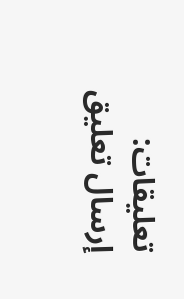تعليقات:
إرسال تعليق